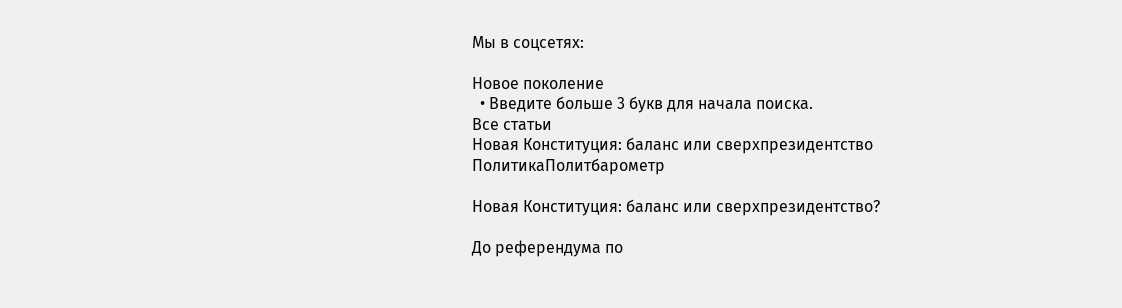Мы в соцсетях:

Новое поколение
  • Введите больше 3 букв для начала поиска.
Все статьи
Новая Конституция: баланс или сверхпрезидентство
ПолитикаПолитбарометр

Новая Конституция: баланс или сверхпрезидентство?

До референдума по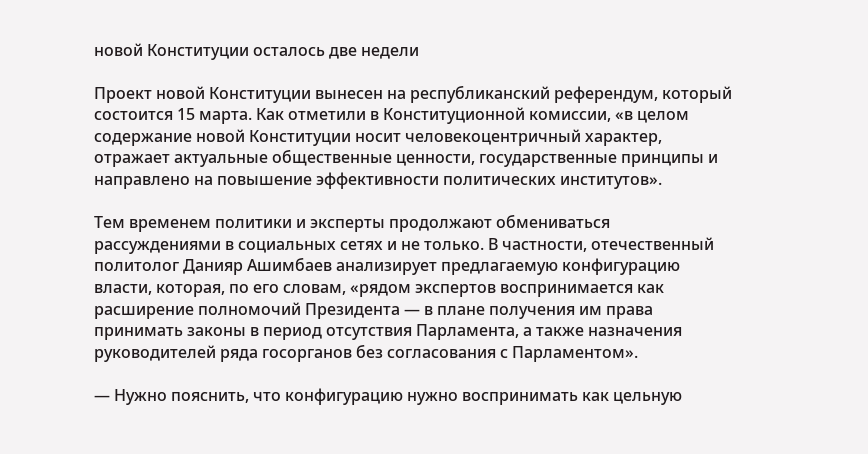новой Конституции осталось две недели

Проект новой Конституции вынесен на республиканский референдум, который состоится 15 марта. Как отметили в Конституционной комиссии, «в целом содержание новой Конституции носит человекоцентричный характер, отражает актуальные общественные ценности, государственные принципы и направлено на повышение эффективности политических институтов».

Тем временем политики и эксперты продолжают обмениваться рассуждениями в социальных сетях и не только. В частности, отечественный политолог Данияр Ашимбаев анализирует предлагаемую конфигурацию власти, которая, по его словам, «рядом экспертов воспринимается как расширение полномочий Президента — в плане получения им права принимать законы в период отсутствия Парламента, а также назначения руководителей ряда госорганов без согласования с Парламентом».

— Нужно пояснить, что конфигурацию нужно воспринимать как цельную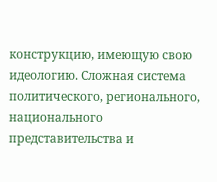конструкцию, имеющую свою идеологию. Сложная система политического, регионального, национального представительства и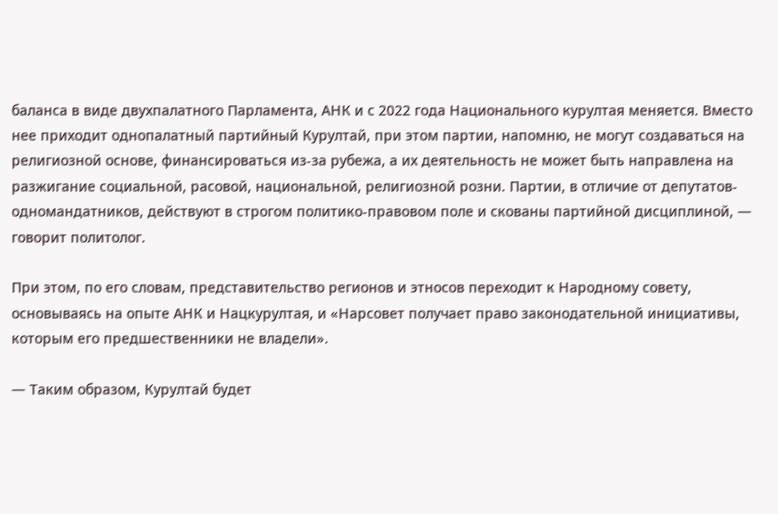баланса в виде двухпалатного Парламента, АНК и с 2022 года Национального курултая меняется. Вместо нее приходит однопалатный партийный Курултай, при этом партии, напомню, не могут создаваться на религиозной основе, финансироваться из-за рубежа, а их деятельность не может быть направлена на разжигание социальной, расовой, национальной, религиозной розни. Партии, в отличие от депутатов-одномандатников, действуют в строгом политико-правовом поле и скованы партийной дисциплиной, — говорит политолог.

При этом, по его словам, представительство регионов и этносов переходит к Народному совету, основываясь на опыте АНК и Нацкурултая, и «Нарсовет получает право законодательной инициативы, которым его предшественники не владели».

— Таким образом, Курултай будет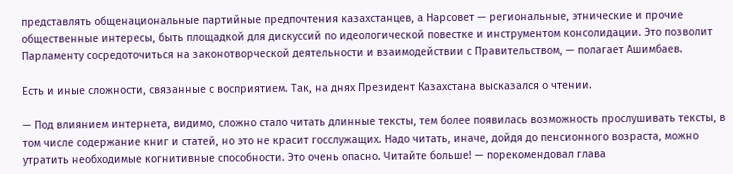представлять общенациональные партийные предпочтения казахстанцев, а Нарсовет — региональные, этнические и прочие общественные интересы, быть площадкой для дискуссий по идеологической повестке и инструментом консолидации. Это позволит Парламенту сосредоточиться на законотворческой деятельности и взаимодействии с Правительством, — полагает Ашимбаев.

Есть и иные сложности, связанные с восприятием. Так, на днях Президент Казахстана высказался о чтении.

— Под влиянием интернета, видимо, сложно стало читать длинные тексты, тем более появилась возможность прослушивать тексты, в том числе содержание книг и статей, но это не красит госслужащих. Надо читать, иначе, дойдя до пенсионного возраста, можно утратить необходимые когнитивные способности. Это очень опасно. Читайте больше! — порекомендовал глава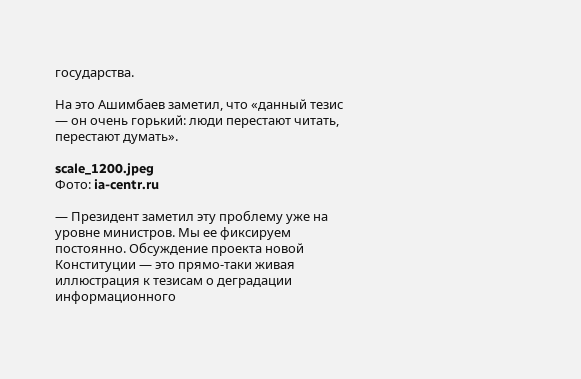государства.

На это Ашимбаев заметил, что «данный тезис — он очень горький: люди перестают читать, перестают думать».

scale_1200.jpeg
Фото: ia-centr.ru

— Президент заметил эту проблему уже на уровне министров. Мы ее фиксируем постоянно. Обсуждение проекта новой Конституции — это прямо-таки живая иллюстрация к тезисам о деградации информационного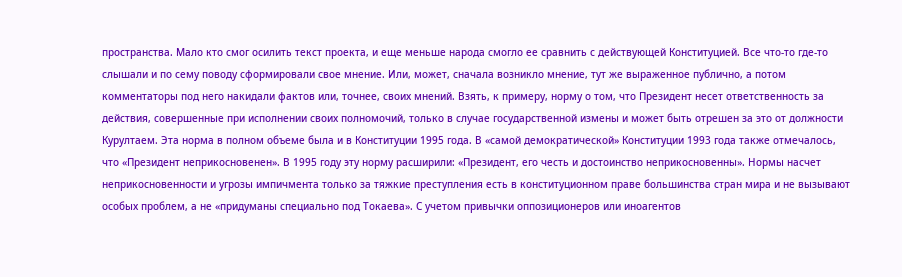пространства. Мало кто смог осилить текст проекта, и еще меньше народа смогло ее сравнить с действующей Конституцией. Все что-то где-то слышали и по сему поводу сформировали свое мнение. Или, может, сначала возникло мнение, тут же выраженное публично, а потом комментаторы под него накидали фактов или, точнее, своих мнений. Взять, к примеру, норму о том, что Президент несет ответственность за действия, совершенные при исполнении своих полномочий, только в случае государственной измены и может быть отрешен за это от должности Курултаем. Эта норма в полном объеме была и в Конституции 1995 года. В «самой демократической» Конституции 1993 года также отмечалось, что «Президент неприкосновенен». В 1995 году эту норму расширили: «Президент, его честь и достоинство неприкосновенны». Нормы насчет неприкосновенности и угрозы импичмента только за тяжкие преступления есть в конституционном праве большинства стран мира и не вызывают особых проблем, а не «придуманы специально под Токаева». С учетом привычки оппозиционеров или иноагентов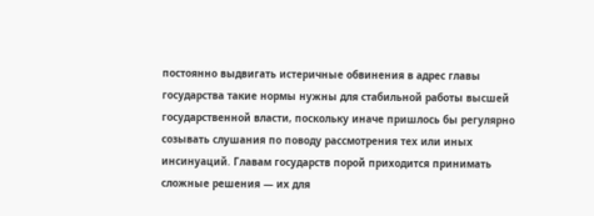постоянно выдвигать истеричные обвинения в адрес главы государства такие нормы нужны для стабильной работы высшей государственной власти, поскольку иначе пришлось бы регулярно созывать слушания по поводу рассмотрения тех или иных инсинуаций. Главам государств порой приходится принимать сложные решения — их для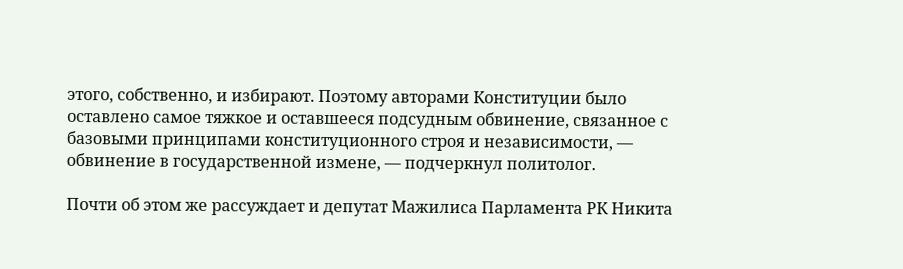этого, собственно, и избирают. Поэтому авторами Конституции было оставлено самое тяжкое и оставшееся подсудным обвинение, связанное с базовыми принципами конституционного строя и независимости, — обвинение в государственной измене, — подчеркнул политолог.

Почти об этом же рассуждает и депутат Мажилиса Парламента РК Никита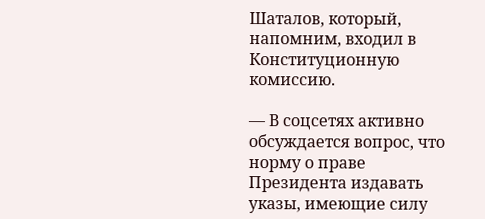Шаталов, который, напомним, входил в Конституционную комиссию.

— В соцсетях активно обсуждается вопрос, что норму о праве Президента издавать указы, имеющие силу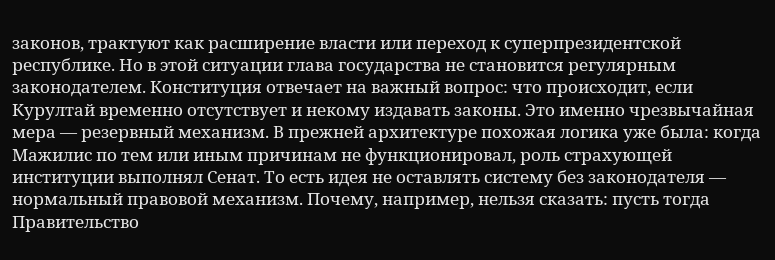законов, трактуют как расширение власти или переход к суперпрезидентской республике. Но в этой ситуации глава государства не становится регулярным законодателем. Конституция отвечает на важный вопрос: что происходит, если Курултай временно отсутствует и некому издавать законы. Это именно чрезвычайная мера — резервный механизм. В прежней архитектуре похожая логика уже была: когда Мажилис по тем или иным причинам не функционировал, роль страхующей институции выполнял Сенат. То есть идея не оставлять систему без законодателя — нормальный правовой механизм. Почему, например, нельзя сказать: пусть тогда Правительство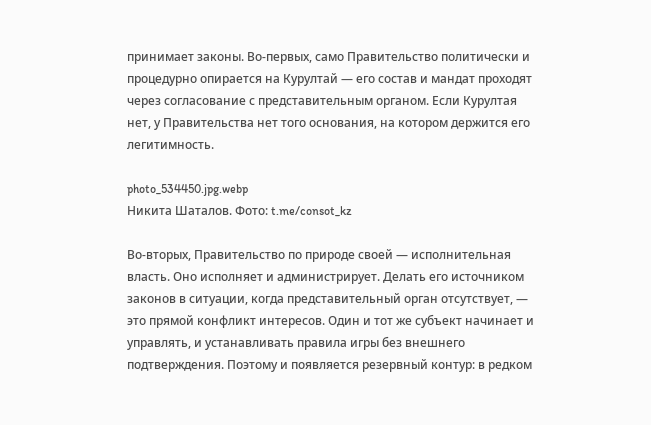принимает законы. Во-первых, само Правительство политически и процедурно опирается на Курултай — его состав и мандат проходят через согласование с представительным органом. Если Курултая нет, у Правительства нет того основания, на котором держится его легитимность.

photo_534450.jpg.webp
Никита Шаталов. Фото: t.me/consot_kz

Во-вторых, Правительство по природе своей — исполнительная власть. Оно исполняет и администрирует. Делать его источником законов в ситуации, когда представительный орган отсутствует, — это прямой конфликт интересов. Один и тот же субъект начинает и управлять, и устанавливать правила игры без внешнего подтверждения. Поэтому и появляется резервный контур: в редком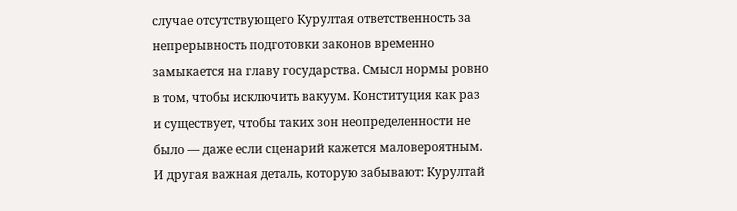случае отсутствующего Курултая ответственность за непрерывность подготовки законов временно замыкается на главу государства. Смысл нормы ровно в том, чтобы исключить вакуум. Конституция как раз и существует, чтобы таких зон неопределенности не было — даже если сценарий кажется маловероятным. И другая важная деталь, которую забывают: Курултай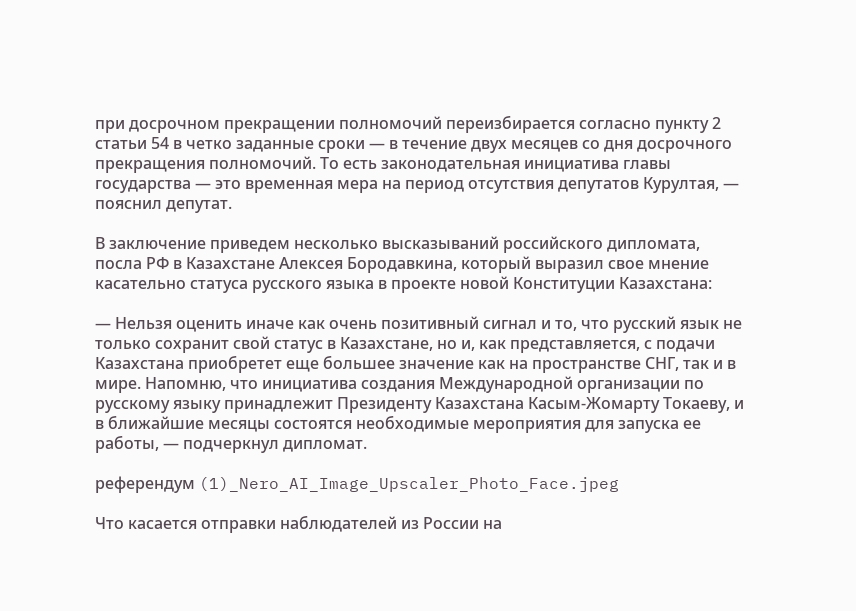при досрочном прекращении полномочий переизбирается согласно пункту 2 статьи 54 в четко заданные сроки — в течение двух месяцев со дня досрочного прекращения полномочий. То есть законодательная инициатива главы государства — это временная мера на период отсутствия депутатов Курултая, — пояснил депутат.

В заключение приведем несколько высказываний российского дипломата, посла РФ в Казахстане Алексея Бородавкина, который выразил свое мнение касательно статуса русского языка в проекте новой Конституции Казахстана:

— Нельзя оценить иначе как очень позитивный сигнал и то, что русский язык не только сохранит свой статус в Казахстане, но и, как представляется, с подачи Казахстана приобретет еще большее значение как на пространстве СНГ, так и в мире. Напомню, что инициатива создания Международной организации по русскому языку принадлежит Президенту Казахстана Касым-Жомарту Токаеву, и в ближайшие месяцы состоятся необходимые мероприятия для запуска ее работы, — подчеркнул дипломат.

референдум (1)_Nero_AI_Image_Upscaler_Photo_Face.jpeg

Что касается отправки наблюдателей из России на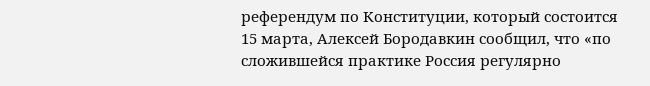референдум по Конституции, который состоится 15 марта, Алексей Бородавкин сообщил, что «по сложившейся практике Россия регулярно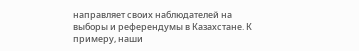направляет своих наблюдателей на выборы и референдумы в Казахстане. К примеру, наши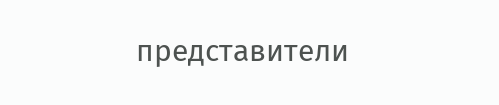представители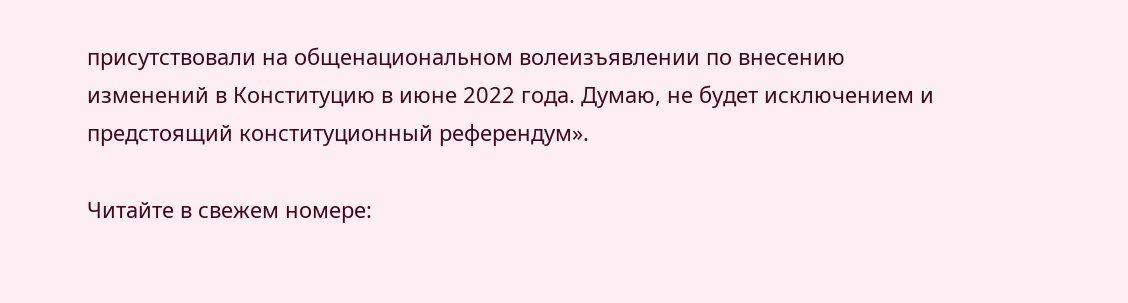присутствовали на общенациональном волеизъявлении по внесению изменений в Конституцию в июне 2022 года. Думаю, не будет исключением и предстоящий конституционный референдум».

Читайте в свежем номере: